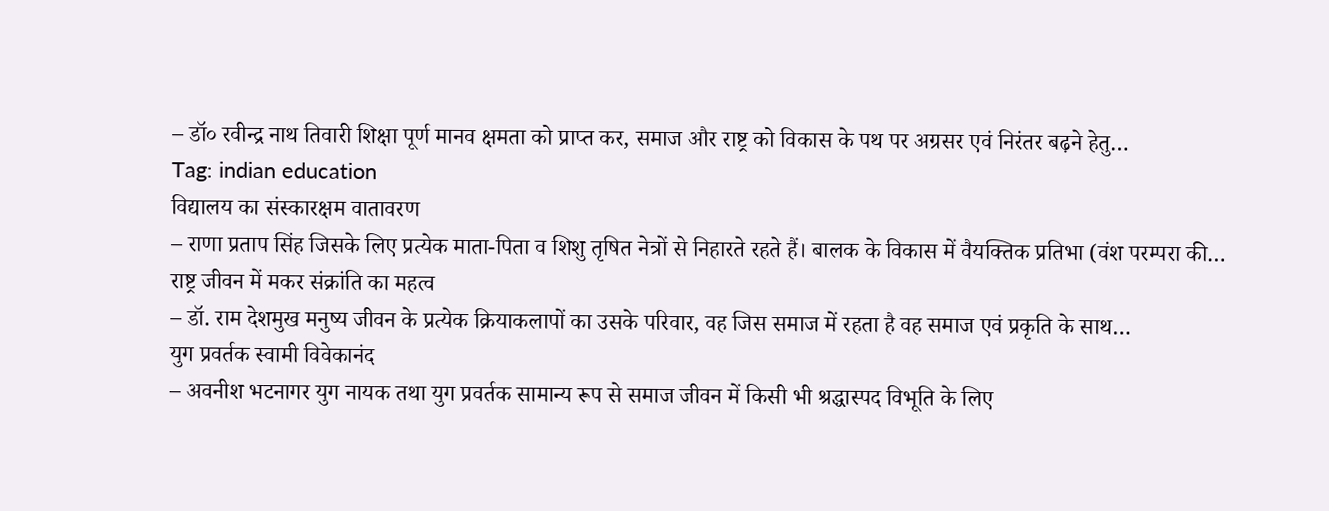– डॉ० रवीन्द्र नाथ तिवारी शिक्षा पूर्ण मानव क्षमता को प्राप्त कर, समाज और राष्ट्र को विकास के पथ पर अग्रसर एवं निरंतर बढ़ने हेतु…
Tag: indian education
विद्यालय का संस्कारक्षम वातावरण
– राणा प्रताप सिंह जिसके लिए प्रत्येक माता-पिता व शिशु तृषित नेत्रों से निहारते रहते हैं। बालक के विकास में वैयक्तिक प्रतिभा (वंश परम्परा की…
राष्ट्र जीवन में मकर संक्रांति का महत्व
– डॉ. राम देशमुख मनुष्य जीवन के प्रत्येक क्रियाकलापों का उसके परिवार, वह जिस समाज में रहता है वह समाज एवं प्रकृति के साथ…
युग प्रवर्तक स्वामी विवेकानंद
– अवनीश भटनागर युग नायक तथा युग प्रवर्तक सामान्य रूप से समाज जीवन में किसी भी श्रद्धास्पद विभूति के लिए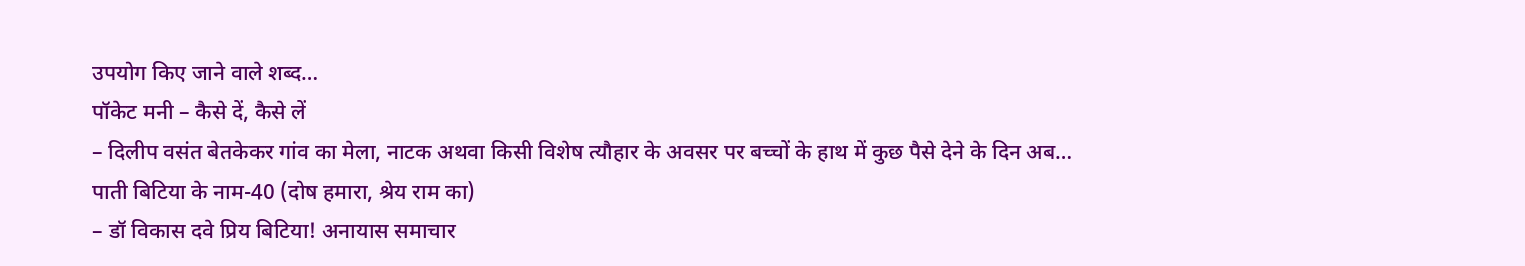उपयोग किए जाने वाले शब्द…
पॉकेट मनी – कैसे दें, कैसे लें
– दिलीप वसंत बेतकेकर गांव का मेला, नाटक अथवा किसी विशेष त्यौहार के अवसर पर बच्चों के हाथ में कुछ पैसे देने के दिन अब…
पाती बिटिया के नाम-40 (दोष हमारा, श्रेय राम का)
– डॉ विकास दवे प्रिय बिटिया! अनायास समाचार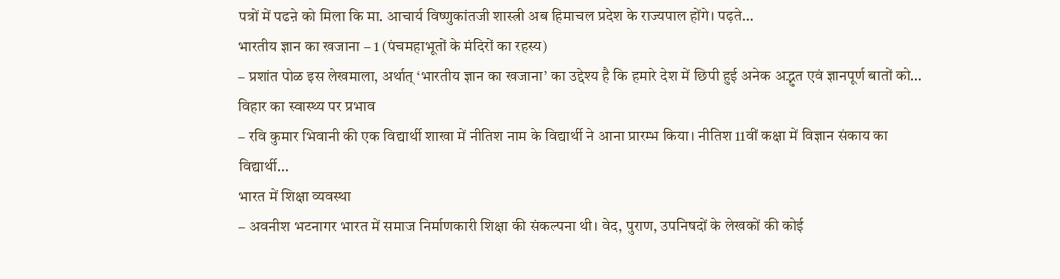पत्रों में पढऩे को मिला कि मा. आचार्य विष्णुकांतजी शास्त्री अब हिमाचल प्रदेश के राज्यपाल होंगे। पढ़ते…
भारतीय ज्ञान का खजाना – 1 (पंचमहाभूतों के मंदिरों का रहस्य)
– प्रशांत पोळ इस लेखमाला, अर्थात् ‘भारतीय ज्ञान का खजाना’ का उद्देश्य है कि हमारे देश में छिपी हुई अनेक अद्भुत एवं ज्ञानपूर्ण बातों को…
विहार का स्वास्थ्य पर प्रभाव
– रवि कुमार भिवानी की एक विद्यार्थी शाखा में नीतिश नाम के विद्यार्थी ने आना प्रारम्भ किया। नीतिश 11वीं कक्षा में विज्ञान संकाय का विद्यार्थी…
भारत में शिक्षा व्यवस्था
– अवनीश भटनागर भारत में समाज निर्माणकारी शिक्षा की संकल्पना थी। वेद, पुराण, उपनिषदों के लेखकों की कोई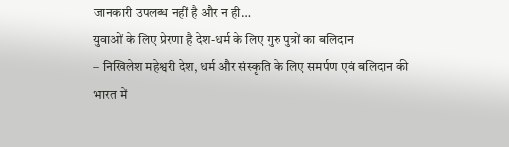जानकारी उपलब्ध नहीं है और न ही…
युवाओं के लिए प्रेरणा है देश-धर्म के लिए गुरु पुत्रों का बलिदान
– निखिलेश महेश्वरी देश, धर्म और संस्कृति के लिए समर्पण एवं बलिदान की भारत में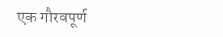एक गौरवपूर्ण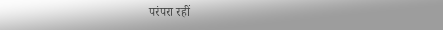परंपरा रहीं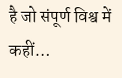है जो संपूर्ण विश्व में कहीं…